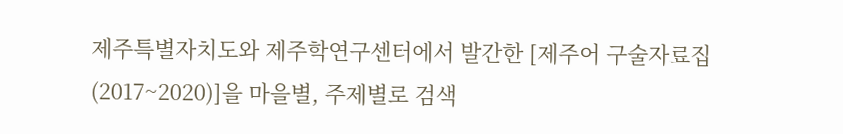제주특별자치도와 제주학연구센터에서 발간한 [제주어 구술자료집(2017~2020)]을 마을별, 주제별로 검색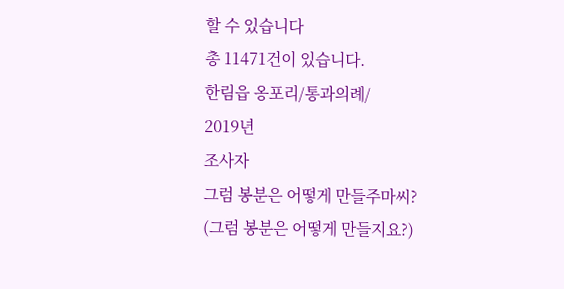할 수 있습니다
총 11471건이 있습니다.
한림읍 옹포리/통과의례/
2019년
조사자
그럼 봉분은 어떻게 만들주마씨?
(그럼 봉분은 어떻게 만들지요?)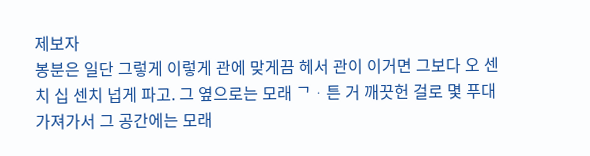제보자
봉분은 일단 그렇게 이렇게 관에 맞게끔 헤서 관이 이거면 그보다 오 센치 십 센치 넙게 파고. 그 옆으로는 모래 ᄀᆞ튼 거 깨끗헌 걸로 몇 푸대 가져가서 그 공간에는 모래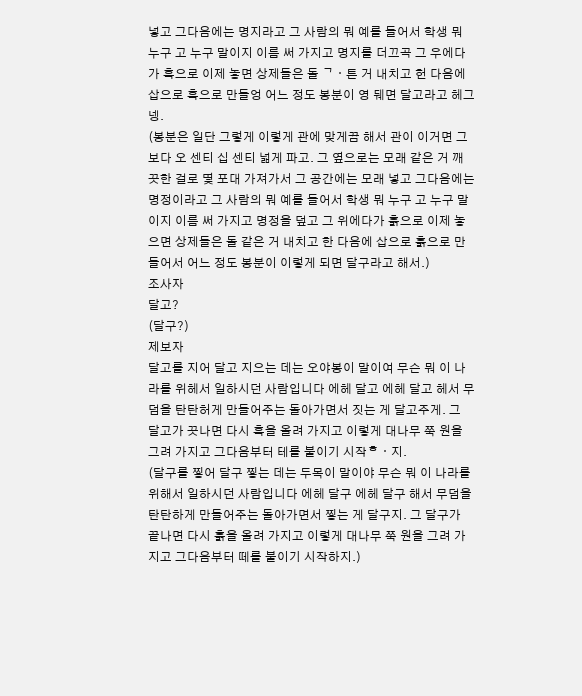넣고 그다음에는 명지라고 그 사람의 뭐 예를 들어서 학생 뭐 누구 고 누구 말이지 이름 써 가지고 명지를 더끄곡 그 우에다가 흑으로 이제 놓면 상제들은 돌 ᄀᆞ튼 거 내치고 헌 다음에 삽으로 흑으로 만들엉 어느 정도 봉분이 영 뒈면 달고라고 헤그넹.
(봉분은 일단 그렇게 이렇게 관에 맞게끔 해서 관이 이거면 그보다 오 센티 십 센티 넓게 파고. 그 옆으로는 모래 같은 거 깨끗한 걸로 몇 포대 가져가서 그 공간에는 모래 넣고 그다음에는 명정이라고 그 사람의 뭐 예를 들어서 학생 뭐 누구 고 누구 말이지 이름 써 가지고 명정을 덮고 그 위에다가 흙으로 이제 놓으면 상제들은 돌 같은 거 내치고 한 다음에 삽으로 흙으로 만들어서 어느 정도 봉분이 이렇게 되면 달구라고 해서.)
조사자
달고?
(달구?)
제보자
달고를 지어 달고 지으는 데는 오야봉이 말이여 무슨 뭐 이 나라를 위헤서 일하시던 사람입니다 에헤 달고 에헤 달고 헤서 무덤을 탄탄허게 만들어주는 돌아가면서 짓는 게 달고주게. 그 달고가 끗나면 다시 흑을 올려 가지고 이렇게 대나무 쭉 원을 그려 가지고 그다음부터 테를 붙이기 시작ᄒᆞ지.
(달구를 찧어 달구 찧는 데는 두목이 말이야 무슨 뭐 이 나라를 위해서 일하시던 사람입니다 에헤 달구 에헤 달구 해서 무덤을 탄탄하게 만들어주는 돌아가면서 찧는 게 달구지. 그 달구가 끝나면 다시 흙을 올려 가지고 이렇게 대나무 쭉 원을 그려 가지고 그다음부터 떼를 붙이기 시작하지.)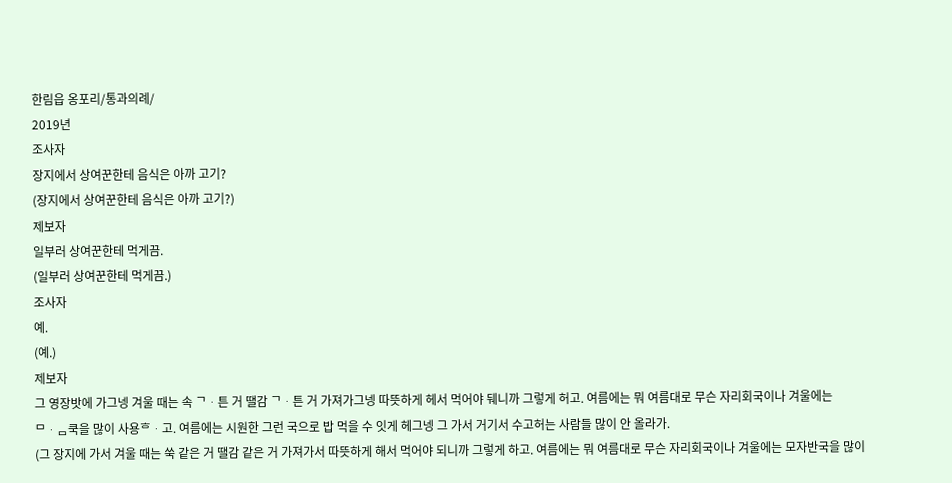한림읍 옹포리/통과의례/
2019년
조사자
장지에서 상여꾼한테 음식은 아까 고기?
(장지에서 상여꾼한테 음식은 아까 고기?)
제보자
일부러 상여꾼한테 먹게끔.
(일부러 상여꾼한테 먹게끔.)
조사자
예.
(예.)
제보자
그 영장밧에 가그넹 겨울 때는 속 ᄀᆞ튼 거 땔감 ᄀᆞ튼 거 가져가그넹 따뜻하게 헤서 먹어야 뒈니까 그렇게 허고. 여름에는 뭐 여름대로 무슨 자리회국이나 겨울에는 ᄆᆞᆷ쿡을 많이 사용ᄒᆞ고. 여름에는 시원한 그런 국으로 밥 먹을 수 잇게 헤그넹 그 가서 거기서 수고허는 사람들 많이 안 올라가.
(그 장지에 가서 겨울 때는 쑥 같은 거 땔감 같은 거 가져가서 따뜻하게 해서 먹어야 되니까 그렇게 하고. 여름에는 뭐 여름대로 무슨 자리회국이나 겨울에는 모자반국을 많이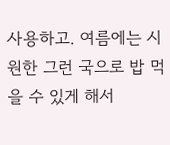사용하고. 여름에는 시원한 그런 국으로 밥 먹을 수 있게 해서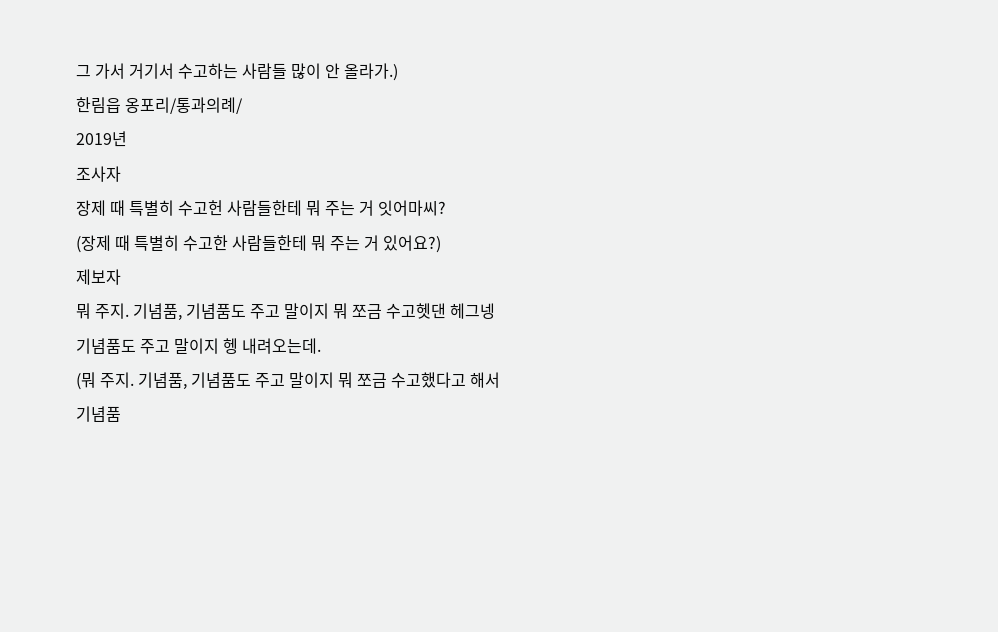그 가서 거기서 수고하는 사람들 많이 안 올라가.)
한림읍 옹포리/통과의례/
2019년
조사자
장제 때 특별히 수고헌 사람들한테 뭐 주는 거 잇어마씨?
(장제 때 특별히 수고한 사람들한테 뭐 주는 거 있어요?)
제보자
뭐 주지. 기념품, 기념품도 주고 말이지 뭐 쪼금 수고헷댄 헤그넹 기념품도 주고 말이지 헹 내려오는데.
(뭐 주지. 기념품, 기념품도 주고 말이지 뭐 쪼금 수고했다고 해서 기념품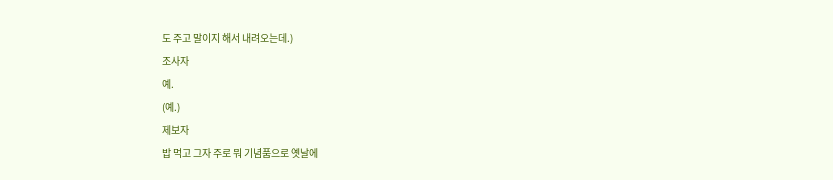도 주고 말이지 해서 내려오는데.)
조사자
예.
(예.)
제보자
밥 먹고 그자 주로 뭐 기념품으로 옛날에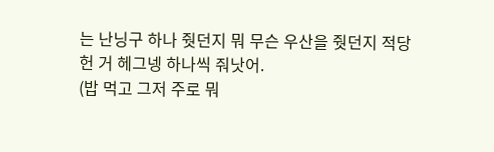는 난닝구 하나 줫던지 뭐 무슨 우산을 줫던지 적당헌 거 헤그넹 하나씩 줘낫어.
(밥 먹고 그저 주로 뭐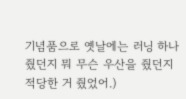기념품으로 옛날에는 러닝 하나 줬던지 뭐 무슨 우산을 줬던지 적당한 거 줬었어.)